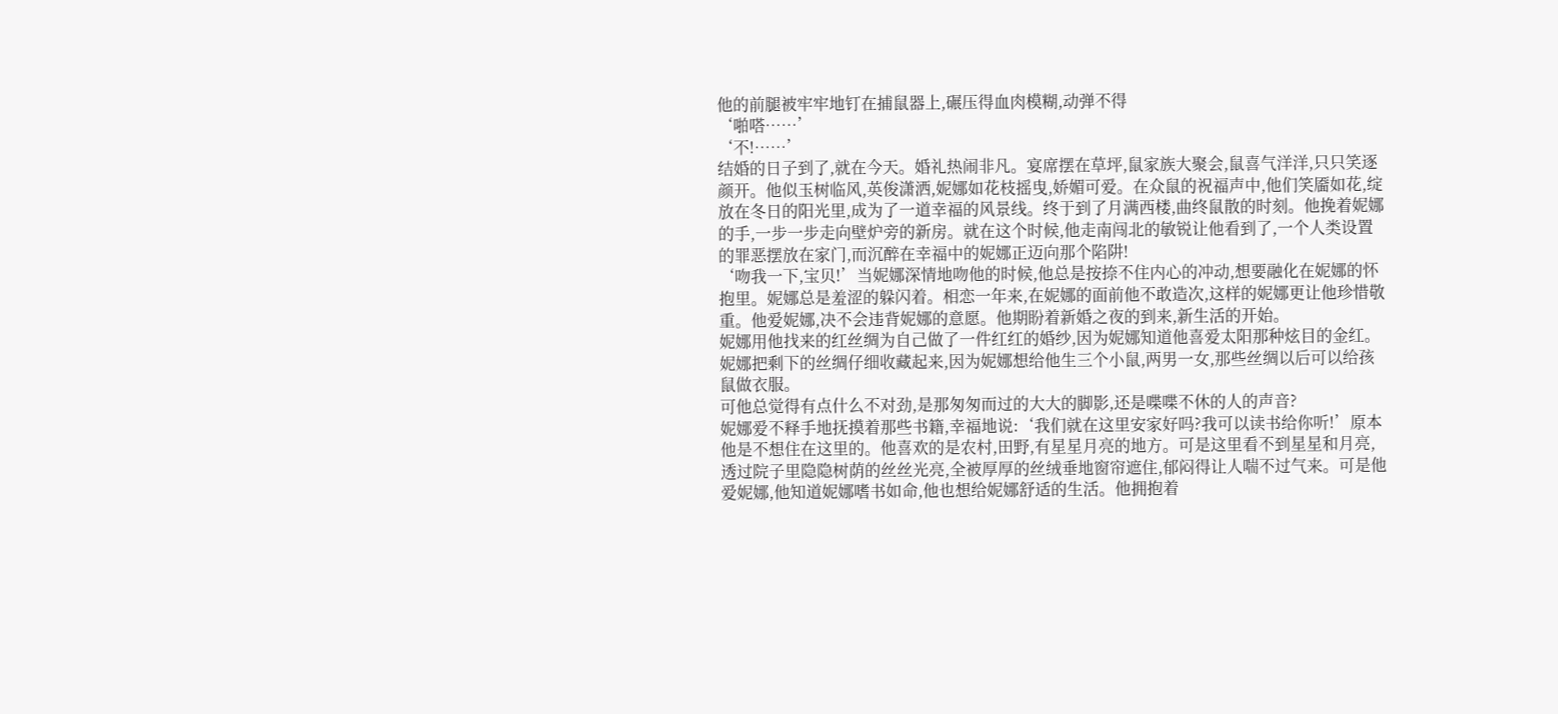他的前腿被牢牢地钉在捕鼠器上,碾压得血肉模糊,动弹不得
‘啪嗒……’
‘不!……’
结婚的日子到了,就在今天。婚礼热闹非凡。宴席摆在草坪,鼠家族大聚会,鼠喜气洋洋,只只笑逐颜开。他似玉树临风,英俊潇洒,妮娜如花枝摇曳,娇媚可爱。在众鼠的祝福声中,他们笑靥如花,绽放在冬日的阳光里,成为了一道幸福的风景线。终于到了月满西楼,曲终鼠散的时刻。他挽着妮娜的手,一步一步走向壁炉旁的新房。就在这个时候,他走南闯北的敏锐让他看到了,一个人类设置的罪恶摆放在家门,而沉醉在幸福中的妮娜正迈向那个陷阱!
‘吻我一下,宝贝!’当妮娜深情地吻他的时候,他总是按捺不住内心的冲动,想要融化在妮娜的怀抱里。妮娜总是羞涩的躲闪着。相恋一年来,在妮娜的面前他不敢造次,这样的妮娜更让他珍惜敬重。他爱妮娜,决不会违背妮娜的意愿。他期盼着新婚之夜的到来,新生活的开始。
妮娜用他找来的红丝绸为自己做了一件红红的婚纱,因为妮娜知道他喜爱太阳那种炫目的金红。妮娜把剩下的丝绸仔细收藏起来,因为妮娜想给他生三个小鼠,两男一女,那些丝绸以后可以给孩鼠做衣服。
可他总觉得有点什么不对劲,是那匆匆而过的大大的脚影,还是喋喋不休的人的声音?
妮娜爱不释手地抚摸着那些书籍,幸福地说:‘我们就在这里安家好吗?我可以读书给你听!’原本他是不想住在这里的。他喜欢的是农村,田野,有星星月亮的地方。可是这里看不到星星和月亮,透过院子里隐隐树荫的丝丝光亮,全被厚厚的丝绒垂地窗帘遮住,郁闷得让人喘不过气来。可是他爱妮娜,他知道妮娜嗜书如命,他也想给妮娜舒适的生活。他拥抱着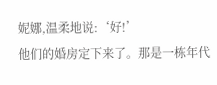妮娜,温柔地说:‘好!’
他们的婚房定下来了。那是一栋年代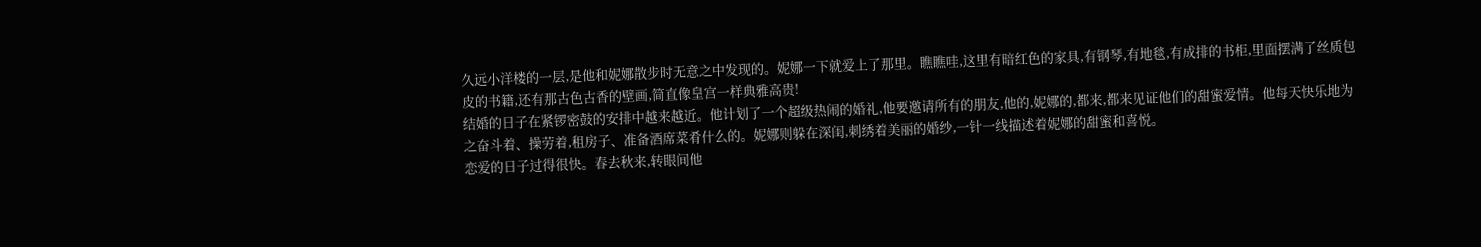久远小洋楼的一层,是他和妮娜散步时无意之中发现的。妮娜一下就爱上了那里。瞧瞧哇,这里有暗红色的家具,有钢琴,有地毯,有成排的书柜,里面摆满了丝质包皮的书籍,还有那古色古香的壁画,简直像皇宫一样典雅高贵!
结婚的日子在紧锣密鼓的安排中越来越近。他计划了一个超级热闹的婚礼,他要邀请所有的朋友,他的,妮娜的,都来,都来见证他们的甜蜜爱情。他每天快乐地为之奋斗着、操劳着,租房子、准备酒席菜肴什么的。妮娜则躲在深闺,刺绣着美丽的婚纱,一针一线描述着妮娜的甜蜜和喜悦。
恋爱的日子过得很快。春去秋来,转眼间他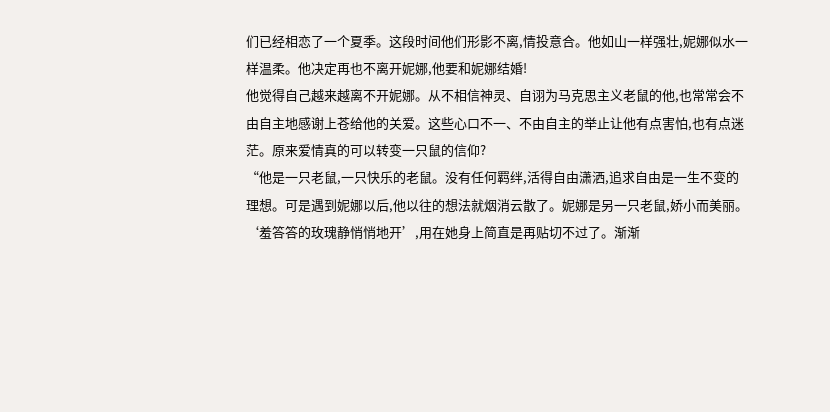们已经相恋了一个夏季。这段时间他们形影不离,情投意合。他如山一样强壮,妮娜似水一样温柔。他决定再也不离开妮娜,他要和妮娜结婚!
他觉得自己越来越离不开妮娜。从不相信神灵、自诩为马克思主义老鼠的他,也常常会不由自主地感谢上苍给他的关爱。这些心口不一、不由自主的举止让他有点害怕,也有点迷茫。原来爱情真的可以转变一只鼠的信仰?
“他是一只老鼠,一只快乐的老鼠。没有任何羁绊,活得自由潇洒,追求自由是一生不变的理想。可是遇到妮娜以后,他以往的想法就烟消云散了。妮娜是另一只老鼠,娇小而美丽。‘羞答答的玫瑰静悄悄地开’,用在她身上简直是再贴切不过了。渐渐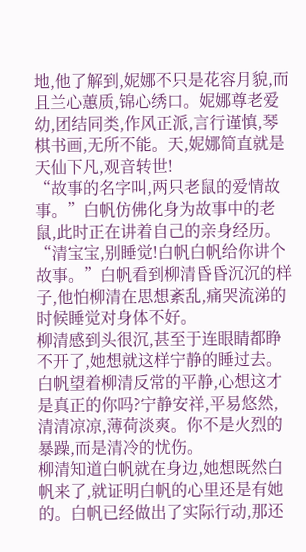地,他了解到,妮娜不只是花容月貌,而且兰心蕙质,锦心绣口。妮娜尊老爱幼,团结同类,作风正派,言行谨慎,琴棋书画,无所不能。天,妮娜简直就是天仙下凡,观音转世!
“故事的名字叫,两只老鼠的爱情故事。”白帆仿佛化身为故事中的老鼠,此时正在讲着自己的亲身经历。
“清宝宝,别睡觉!白帆白帆给你讲个故事。”白帆看到柳清昏昏沉沉的样子,他怕柳清在思想紊乱,痛哭流涕的时候睡觉对身体不好。
柳清感到头很沉,甚至于连眼睛都睁不开了,她想就这样宁静的睡过去。
白帆望着柳清反常的平静,心想这才是真正的你吗?宁静安祥,平易悠然,清清凉凉,薄荷淡爽。你不是火烈的暴躁,而是清冷的忧伤。
柳清知道白帆就在身边,她想既然白帆来了,就证明白帆的心里还是有她的。白帆已经做出了实际行动,那还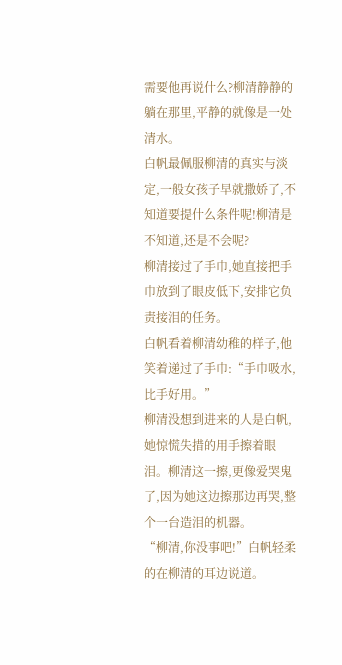需要他再说什么?柳清静静的躺在那里,平静的就像是一处清水。
白帆最佩服柳清的真实与淡定,一般女孩子早就撒娇了,不知道要提什么条件呢!柳清是不知道,还是不会呢?
柳清接过了手巾,她直接把手巾放到了眼皮低下,安排它负责接泪的任务。
白帆看着柳清幼稚的样子,他笑着递过了手巾:“手巾吸水,比手好用。”
柳清没想到进来的人是白帆,她惊慌失措的用手擦着眼泪。柳清这一擦,更像爱哭鬼了,因为她这边擦那边再哭,整个一台造泪的机器。
“柳清,你没事吧!”白帆轻柔的在柳清的耳边说道。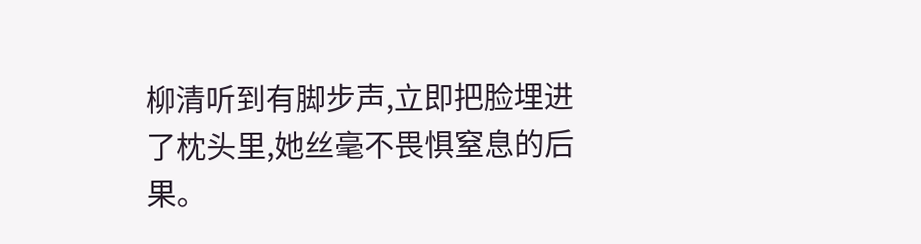柳清听到有脚步声,立即把脸埋进了枕头里,她丝毫不畏惧窒息的后果。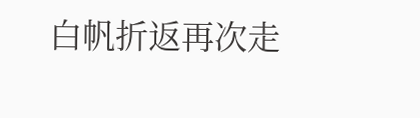白帆折返再次走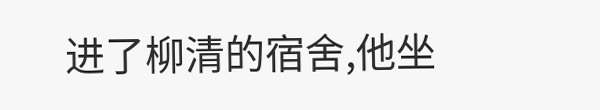进了柳清的宿舍,他坐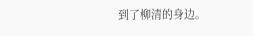到了柳清的身边。